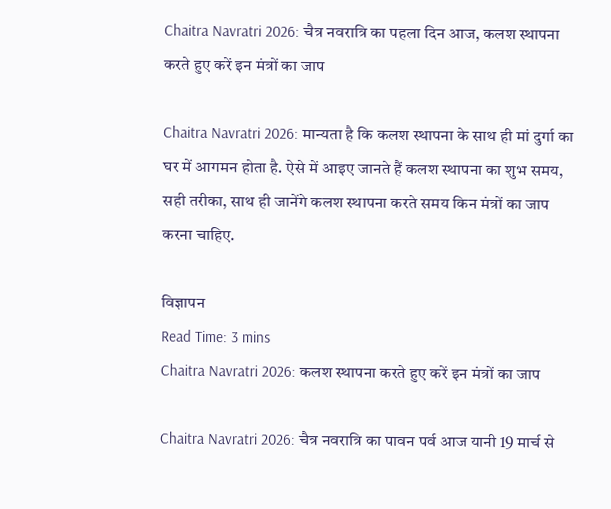Chaitra Navratri 2026: चैत्र नवरात्रि का पहला दिन आज, कलश स्थापना करते हुए करें इन मंत्रों का जाप

Chaitra Navratri 2026: मान्यता है कि कलश स्थापना के साथ ही मां दुर्गा का घर में आगमन होता है. ऐसे में आइए जानते हैं कलश स्थापना का शुभ समय, सही तरीका, साथ ही जानेंगे कलश स्थापना करते समय किन मंत्रों का जाप करना चाहिए.

विज्ञापन
Read Time: 3 mins
Chaitra Navratri 2026: कलश स्थापना करते हुए करें इन मंत्रों का जाप

Chaitra Navratri 2026: चैत्र नवरात्रि का पावन पर्व आज यानी 19 मार्च से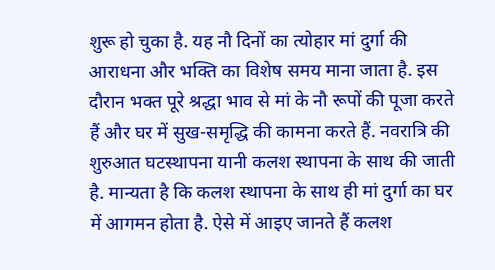शुरू हो चुका है. यह नौ दिनों का त्योहार मां दुर्गा की आराधना और भक्ति का विशेष समय माना जाता है. इस दौरान भक्त पूरे श्रद्धा भाव से मां के नौ रूपों की पूजा करते हैं और घर में सुख-समृद्धि की कामना करते हैं. नवरात्रि की शुरुआत घटस्थापना यानी कलश स्थापना के साथ की जाती है. मान्यता है कि कलश स्थापना के साथ ही मां दुर्गा का घर में आगमन होता है. ऐसे में आइए जानते हैं कलश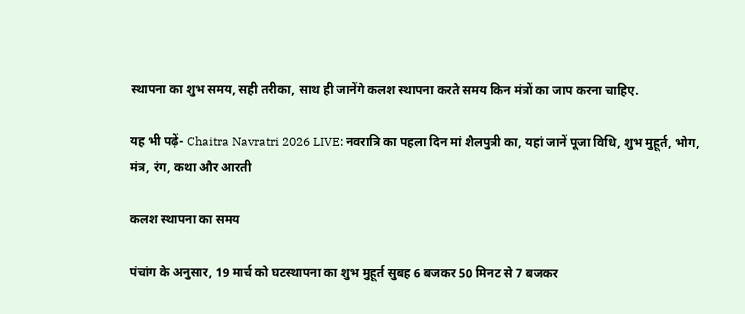स्थापना का शुभ समय, सही तरीका, साथ ही जानेंगे कलश स्थापना करते समय किन मंत्रों का जाप करना चाहिए.

यह भी पढ़ें- Chaitra Navratri 2026 LIVE: नवरात्रि का पहला दिन मां शैलपुत्री का, यहां जानें पूजा विधि, शुभ मुहूर्त, भोग, मंत्र, रंग, कथा और आरती

कलश स्थापना का समय

पंचांग के अनुसार, 19 मार्च को घटस्थापना का शुभ मुहूर्त सुबह 6 बजकर 50 मिनट से 7 बजकर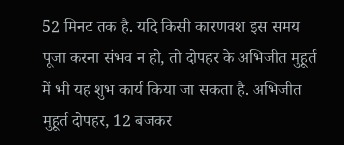52 मिनट तक है. यदि किसी कारणवश इस समय पूजा करना संभव न हो, तो दोपहर के अभिजीत मुहूर्त में भी यह शुभ कार्य किया जा सकता है. अभिजीत मुहूर्त दोपहर, 12 बजकर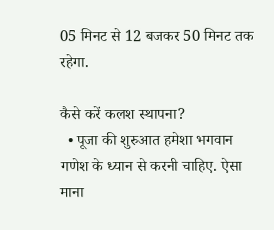05 मिनट से 12 बजकर 50 मिनट तक रहेगा.

कैसे करें कलश स्थापना?
  • पूजा की शुरुआत हमेशा भगवान गणेश के ध्यान से करनी चाहिए. ऐसा माना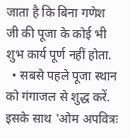जाता है कि बिना गणेश जी की पूजा के कोई भी शुभ कार्य पूर्ण नहीं होता.
  • सबसे पहले पूजा स्थान को गंगाजल से शुद्ध करें. इसके साथ 'ओम अपवित्रः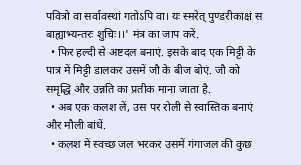पवित्रो वा सर्वावस्थां गतोऽपि वा। यः स्मरेत् पुण्डरीकाक्षं स बाह्याभ्यन्तरः शुचिः।।' मंत्र का जाप करें.
  • फिर हल्दी से अष्टदल बनाएं. इसके बाद एक मिट्टी के पात्र में मिट्टी डालकर उसमें जौ के बीज बोएं. जौ को समृद्धि और उन्नति का प्रतीक माना जाता है.
  • अब एक कलश लें, उस पर रोली से स्वास्तिक बनाएं और मौली बांधें.
  • कलश में स्वच्छ जल भरकर उसमें गंगाजल की कुछ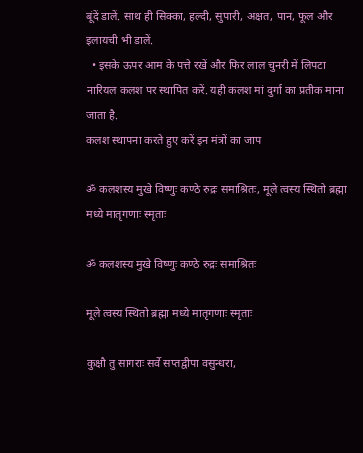बूंदें डालें. साथ ही सिक्का, हल्दी, सुपारी, अक्षत, पान, फूल और इलायची भी डालें.
  • इसके ऊपर आम के पत्ते रखें और फिर लाल चुनरी में लिपटा नारियल कलश पर स्थापित करें. यही कलश मां दुर्गा का प्रतीक माना जाता है.
कलश स्थापना करते हुए करें इन मंत्रों का जाप

ॐ कलशस्य मुखे विष्णुः कण्ठे रुद्रः समाश्रितः, मूले त्वस्य स्थितो ब्रह्मा मध्ये मातृगणाः स्मृताः

ॐ कलशस्य मुखे विष्णुः कण्ठे रुद्रः समाश्रितः

मूले त्वस्य स्थितो ब्रह्मा मध्ये मातृगणाः स्मृताः

कुक्षौ तु सागराः सर्वे सप्तद्वीपा वसुन्धरा,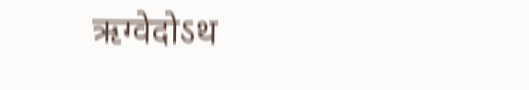ऋग्वेदोऽथ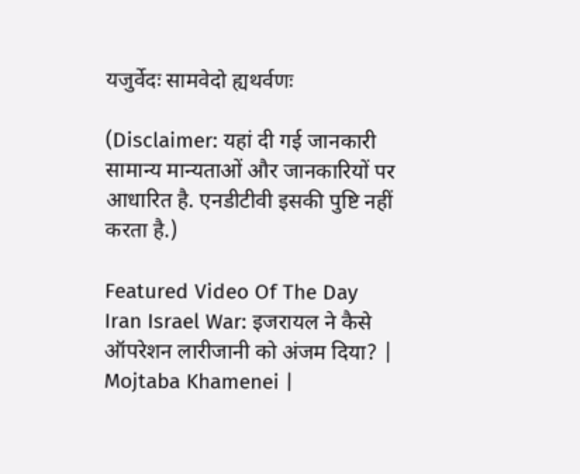यजुर्वेदः सामवेदो ह्यथर्वणः

(Disclaimer: यहां दी गई जानकारी सामान्य मान्यताओं और जानकारियों पर आधारित है. एनडीटीवी इसकी पुष्टि नहीं करता है.)

Featured Video Of The Day
Iran Israel War: इजरायल ने कैसे ऑपरेशन लारीजानी को अंजम दिया? | Mojtaba Khamenei |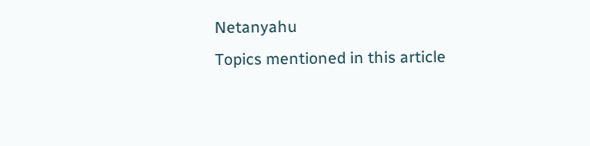Netanyahu
Topics mentioned in this article